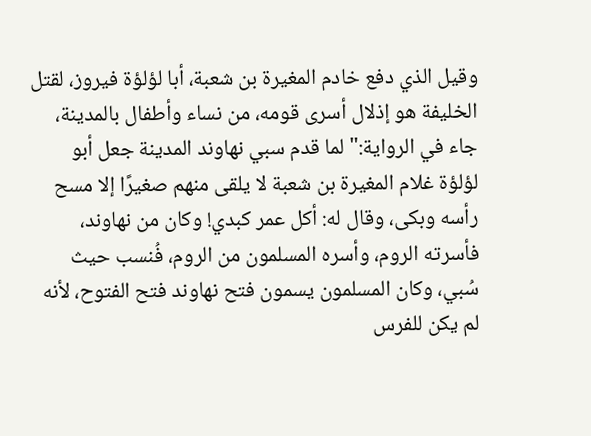وقيل الذي دفع خادم المغيرة بن شعبة، أبا لؤلؤة فيروز، لقتل الخليفة هو إذلال أسرى قومه، من نساء وأطفال بالمدينة، جاء في الرواية:"لما قدم سبي نهاوند المدينة جعل أبو لؤلؤة غلام المغيرة بن شعبة لا يلقى منهم صغيرًا إلا مسح رأسه وبكى، وقال له: أكل عمر كبدي! وكان من نهاوند، فأسرته الروم، وأسره المسلمون من الروم، فُنسب حيث سُبي، وكان المسلمون يسمون فتح نهاوند فتح الفتوح، لأنه لم يكن للفرس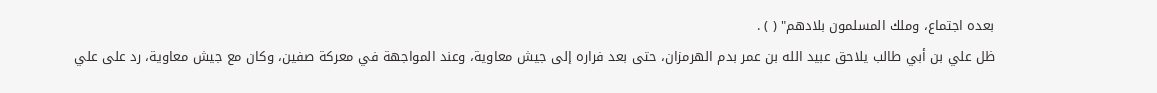بعده اجتماع، وملك المسلمون بلادهم" ( ) .
ظل علي بن أبي طالب يلاحق عبيد الله بن عمر بدم الهرمزان، حتى بعد فراره إلى جيش معاوية، وعند المواجهة في معركة صفين، وكان مع جيش معاوية، رد على علي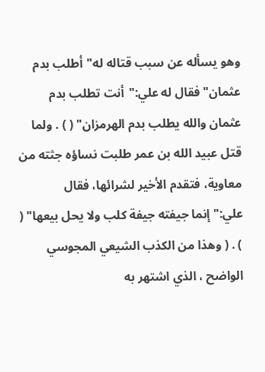وهو يسأله عن سبب قتاله له"أطلب بدم عثمان"فقال له علي:"أنت تطلب بدم عثمان والله يطلب بدم الهرمزان" ( ) . ولما قتل عبيد الله بن عمر طلبت نساؤه جثته من معاوية، فتقدم الأخير لشرائها، فقال علي:"إنما جيفته جيفة كلب ولا يحل بيعها" ( ) . ( وهذا من الكذب الشيعي المجوسي الواضح ، الذي اشتهر به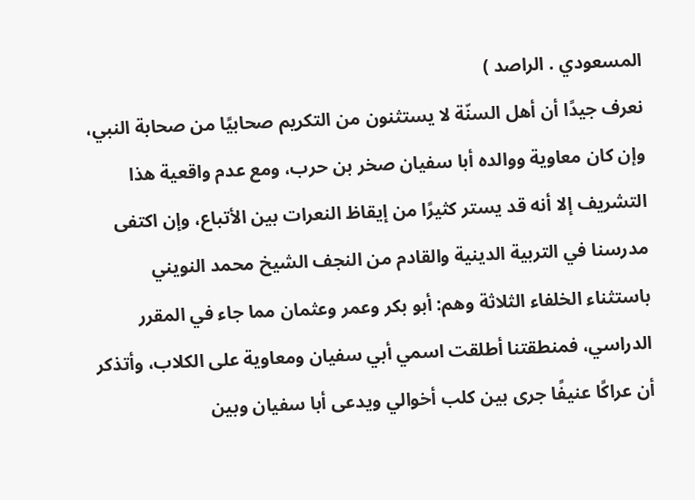المسعودي . الراصد )
نعرف جيدًا أن أهل السنّة لا يستثنون من التكريم صحابيًا من صحابة النبي، وإن كان معاوية ووالده أبا سفيان صخر بن حرب، ومع عدم واقعية هذا التشريف إلا أنه قد يستر كثيرًا من إيقاظ النعرات بين الأتباع، وإن اكتفى مدرسنا في التربية الدينية والقادم من النجف الشيخ محمد النويني باستثناء الخلفاء الثلاثة وهم: أبو بكر وعمر وعثمان مما جاء في المقرر الدراسي، فمنطقتنا أطلقت اسمي أبي سفيان ومعاوية على الكلاب، وأتذكر أن عراكًا عنيفًا جرى بين كلب أخوالي ويدعى أبا سفيان وبين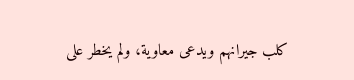كلب جيرانهم ويدعى معاوية، ولم يخطر على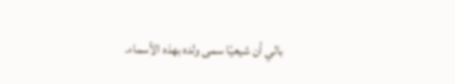بالي أن شيعيًا سمى ولده بهذه الأسماء.